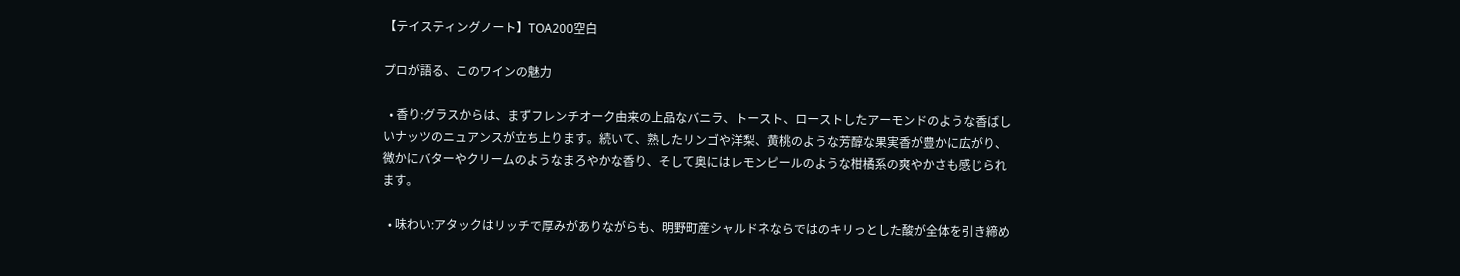【テイスティングノート】TOA200空白

プロが語る、このワインの魅力

  • 香り:グラスからは、まずフレンチオーク由来の上品なバニラ、トースト、ローストしたアーモンドのような香ばしいナッツのニュアンスが立ち上ります。続いて、熟したリンゴや洋梨、黄桃のような芳醇な果実香が豊かに広がり、微かにバターやクリームのようなまろやかな香り、そして奥にはレモンピールのような柑橘系の爽やかさも感じられます。

  • 味わい:アタックはリッチで厚みがありながらも、明野町産シャルドネならではのキリっとした酸が全体を引き締め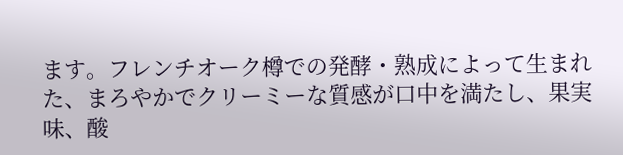ます。フレンチオーク樽での発酵・熟成によって生まれた、まろやかでクリーミーな質感が口中を満たし、果実味、酸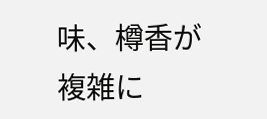味、樽香が複雑に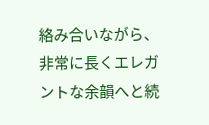絡み合いながら、非常に長くエレガントな余韻へと続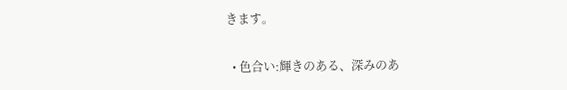きます。

  • 色合い:輝きのある、深みのあ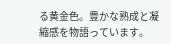る黄金色。豊かな熟成と凝縮感を物語っています。